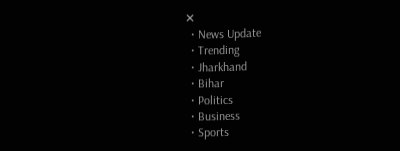✕
  • News Update
  • Trending
  • Jharkhand
  • Bihar
  • Politics
  • Business
  • Sports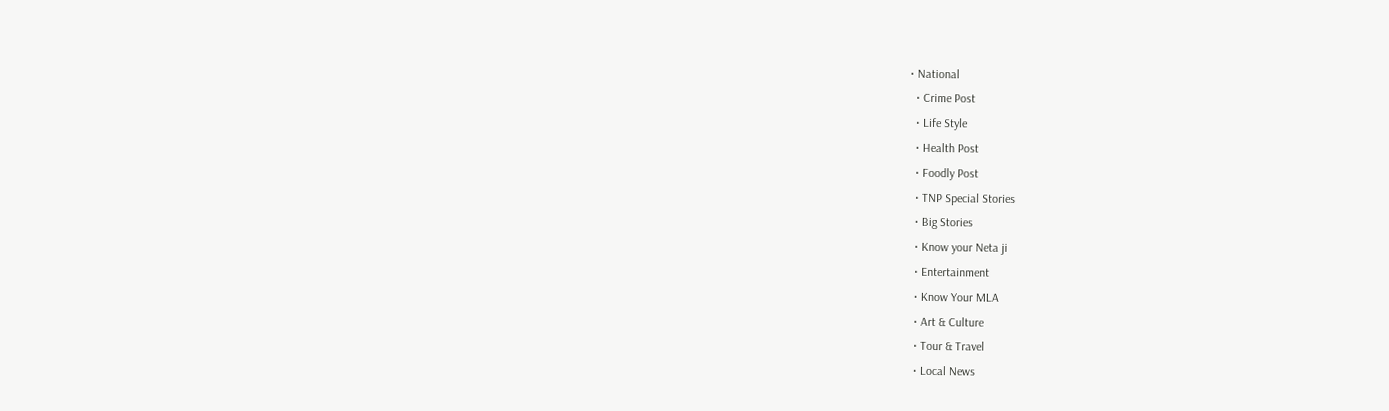• National
  • Crime Post
  • Life Style
  • Health Post
  • Foodly Post
  • TNP Special Stories
  • Big Stories
  • Know your Neta ji
  • Entertainment
  • Know Your MLA
  • Art & Culture
  • Tour & Travel
  • Local News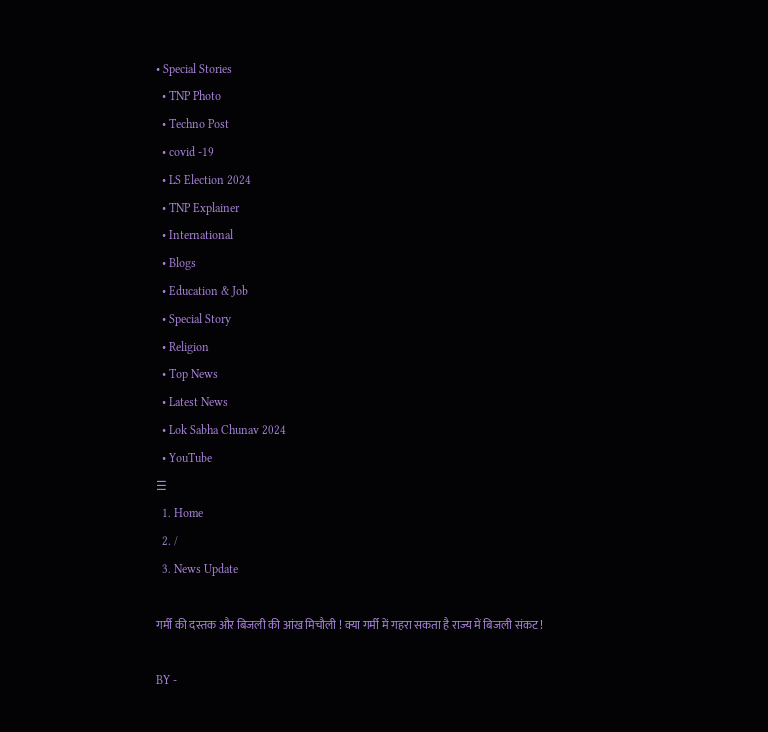• Special Stories
  • TNP Photo
  • Techno Post
  • covid -19
  • LS Election 2024
  • TNP Explainer
  • International
  • Blogs
  • Education & Job
  • Special Story
  • Religion
  • Top News
  • Latest News
  • Lok Sabha Chunav 2024
  • YouTube
☰
  1. Home
  2. /
  3. News Update

गर्मी की दस्तक और बिजली की आंख मिचौली ! क्या गर्मी में गहरा सकता है राज्य में बिजली संकट !

BY -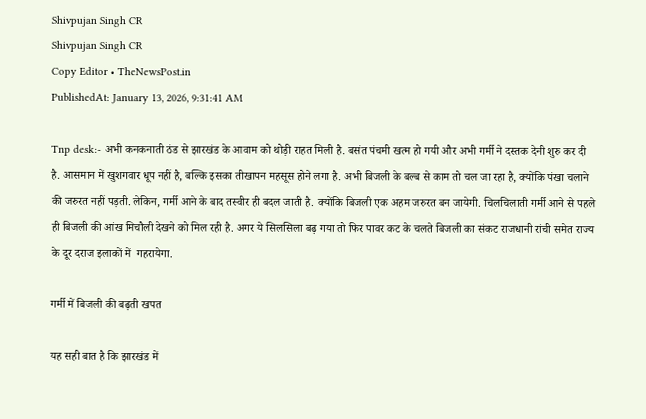Shivpujan Singh CR
Shivpujan Singh CR
Copy Editor • TheNewsPost.in
PublishedAt: January 13, 2026, 9:31:41 AM

Tnp desk:- अभी कनकनाती ठंड से झारखंड के आवाम को थोड़ी राहत मिली है. बसंत पंचमी खत्म हो गयी और अभी गर्मी ने दस्तक देनी शुरु कर दी है. आसमान में खुशगवार धूप नहीं है, बल्कि इसका तीखापन महसूस होने लगा है. अभी बिजली के बल्ब से काम तो चल जा रहा है, क्योंकि पंखा चलाने की जरुरत नहीं पड़ती. लेकिन, गर्मी आने के बाद तस्वीर ही बदल जाती है. क्योंकि बिजली एक अहम जरुरत बन जायेगी. चिलचिलाती गर्मी आने से पहले ही बिजली की आंख मिचौली देखने को मिल रही है. अगर ये सिलसिला बढ़ गया तो फिर पावर कट के चलते बिजली का संकट राजधानी रांची समेत राज्य के दूर दराज इलाकों में  गहरायेगा.

गर्मी में बिजली की बढ़ती खपत

यह सही बात है कि झारखंड में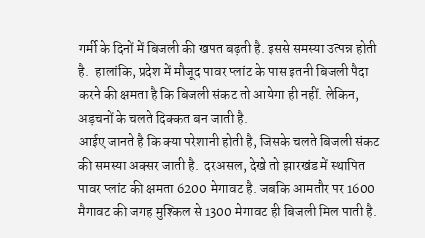गर्मी के दिनों में बिजली की खपत बढ़ती है. इससे समस्या उत्पन्न होती है.  हालांकि, प्रदेश में मौजूद पावर प्लांट के पास इतनी बिजली पैदा करने की क्षमता है कि बिजली संकट तो आयेगा ही नहीं. लेकिन, अड़चनों के चलते दिक्कत बन जाती है.
आईए जानते है कि क्या परेशानी होती है, जिसके चलते बिजली संकट की समस्या अक्सर जाती है.  दरअसल, देखे तो झारखंड में स्थापित पावर प्लांट की क्षमता 6200 मेगावट है. जबकि आमतौर पर 1600 मैगावट की जगह मुश्किल से 1300 मेगावट ही बिजली मिल पाती है.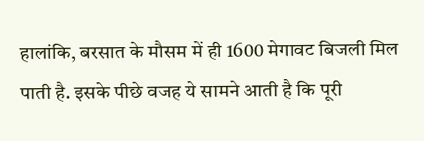हालांकि, बरसात के मौसम में ही 1600 मेगावट बिजली मिल पाती है. इसके पीछे वजह ये सामने आती है कि पूरी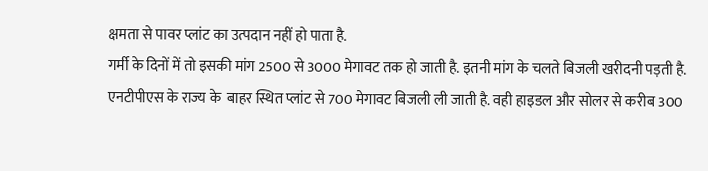क्षमता से पावर प्लांट का उत्पदान नहीं हो पाता है.
गर्मी के दिनों में तो इसकी मांग 2500 से 3000 मेगावट तक हो जाती है. इतनी मांग के चलते बिजली खरीदनी पड़ती है. एनटीपीएस के राज्य के  बाहर स्थित प्लांट से 700 मेगावट बिजली ली जाती है. वही हाइडल और सोलर से करीब 300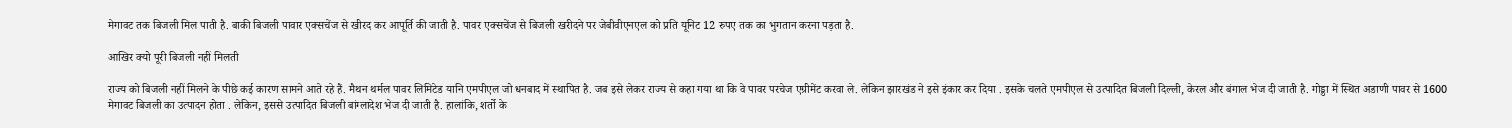मेगावट तक बिजली मिल पाती है. बाकी बिजली पावार एक्सचेंज से खीरद कर आपूर्ति की जाती है. पावर एक्सचेंज से बिजली खरीदने पर जेबीवीएनएल को प्रति यूनिट 12 रुपए तक का भुगतान करना पड़ता है.

आखिर क्यो पूरी बिजली नहीं मिलती

राज्य को बिजली नहीं मिलने के पीछे कई कारण सामने आते रहे हैं. मैथन थर्मल पावर लिमिटेड यानि एमपीएल जो धनबाद में स्थापित है. जब इसे लेकर राज्य से कहा गया था कि वे पावर परचेज एग्रीमेंट करवा ले. लेकिन झारखंड ने इसे इंकार कर दिया . इसके चलते एमपीएल से उत्पादित बिजली दिल्ली, केरल और बंगाल भेज दी जाती है. गोड्डा में स्थित अडाणी पावर से 1600 मेगावट बिजली का उत्पादन होता . लेकिन, इससे उत्पादित बिजली बांग्लादेश भेज दी जाती है. हालांकि, शर्तो के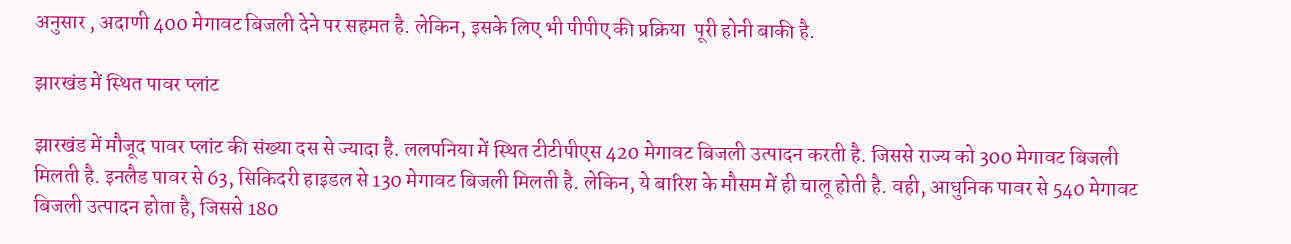अनुसार , अदाणी 400 मेगावट बिजली देने पर सहमत है. लेकिन, इसके लिए भी पीपीए की प्रक्रिया  पूरी होनी बाकी है.

झारखंड में स्थित पावर प्लांट

झारखंड में मौजूद पावर प्लांट की संख्या दस से ज्यादा है. ललपनिया में स्थित टीटीपीएस 420 मेगावट बिजली उत्पादन करती है. जिससे राज्य को 300 मेगावट बिजली मिलती है. इनलैड पावर से 63, सिकिदरी हाइडल से 130 मेगावट बिजली मिलती है. लेकिन, ये बारिश के मौसम में ही चालू होती है. वही, आधुनिक पावर से 540 मेगावट बिजली उत्पादन होता है, जिससे 180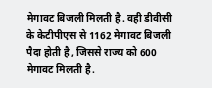मेगावट बिजली मिलती है. वही डीवीसी के केटीपीएस से 1162 मेगावट बिजली पैदा होती है, जिससे राज्य को 600 मेगावट मिलती है.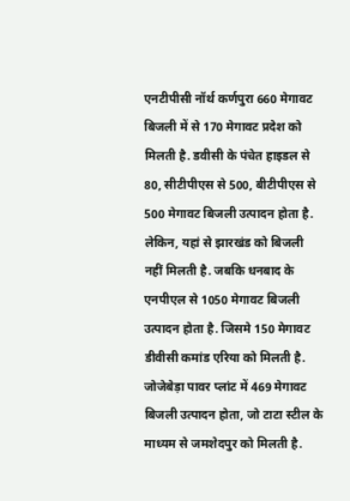एनटीपीसी नॉर्थ कर्णपुरा 660 मेगावट बिजली में से 170 मेगावट प्रदेश को मिलती है. डवीसी के पंचेत हाइडल से 80, सीटीपीएस से 500, बीटीपीएस से 500 मेगावट बिजली उत्पादन होता है. लेकिन, यहां से झारखंड को बिजली नहीं मिलती है. जबकि धनबाद के एनपीएल से 1050 मेगावट बिजली उत्पादन होता है. जिसमे 150 मेगावट डीवीसी कमांड एरिया को मिलती है. जोजेबेड़ा पावर प्लांट में 469 मेगावट बिजली उत्पादन होता, जो टाटा स्टील के माध्यम से जमशेदपुर को मिलती है.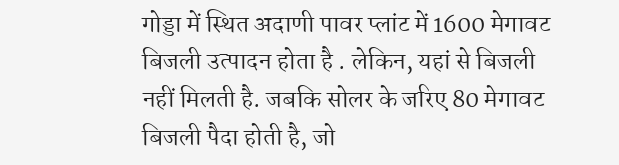गोड्डा में स्थित अदाणी पावर प्लांट में 1600 मेगावट बिजली उत्पादन होता है . लेकिन, यहां से बिजली नहीं मिलती है. जबकि सोलर के जरिए 80 मेगावट बिजली पैदा होती है, जो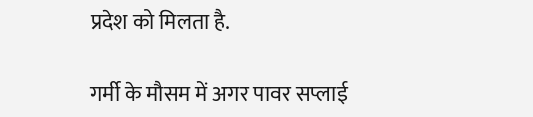प्रदेश को मिलता है.

गर्मी के मौसम में अगर पावर सप्लाई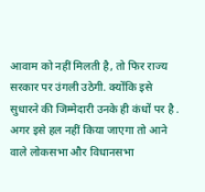आवाम को नहीं मिलती है, तो फिर राज्य सरकार पर उंगली उठेगी. क्योंकि इसे सुधारने की जिम्मेदारी उनके ही कंधों पर है . अगर इसे हल नहीं किया जाएगा तो आने वाले लोकसभा और विधानसभा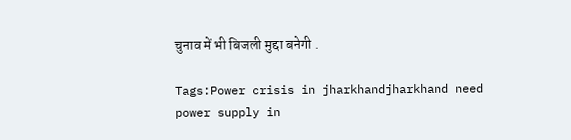चुनाव में भी बिजली मुद्दा बनेगी .

Tags:Power crisis in jharkhandjharkhand need power supply in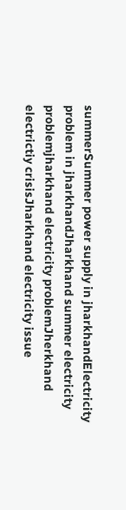summerSummer power supply in jharkhandElectricity problem in jharkhandJharkhand summer electricity problemjharkhand electricity problemJherkhand electrictiy crisisJharkhand electricity issue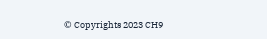© Copyrights 2023 CH9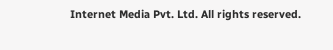Internet Media Pvt. Ltd. All rights reserved.